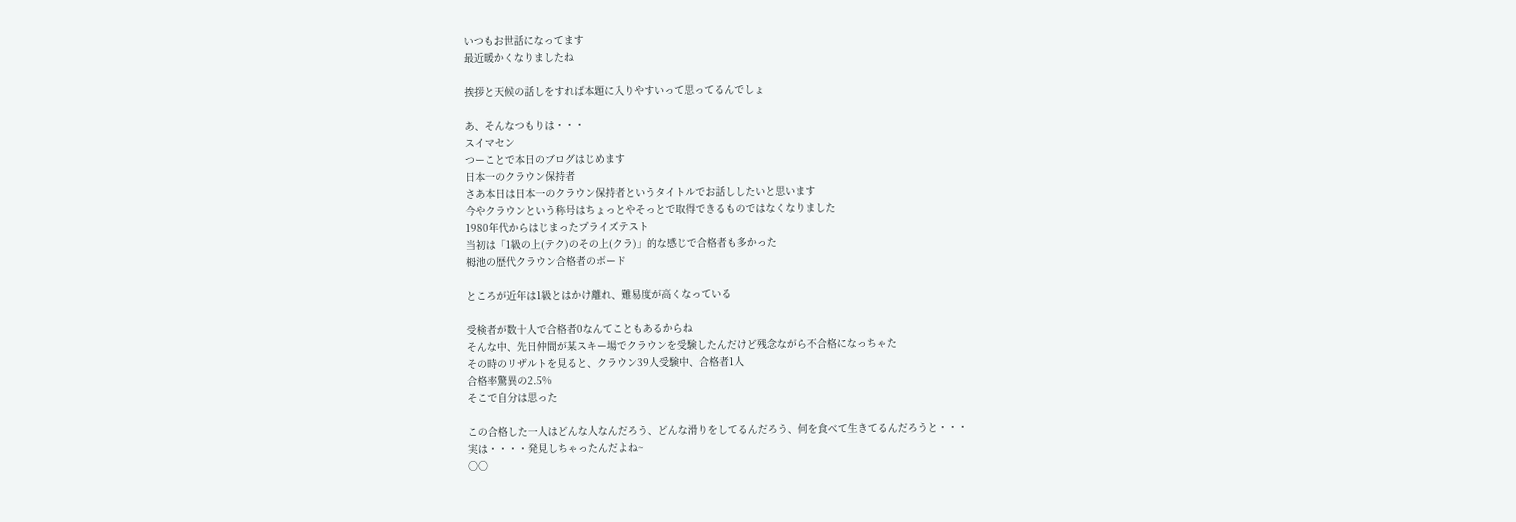いつもお世話になってます
最近暖かくなりましたね

挨拶と天候の話しをすれば本題に入りやすいって思ってるんでしょ

あ、そんなつもりは・・・
スイマセン
つーことで本日のブログはじめます
日本一のクラウン保持者
さあ本日は日本一のクラウン保持者というタイトルでお話ししたいと思います
今やクラウンという称号はちょっとやそっとで取得できるものではなくなりました
1980年代からはじまったプライズテスト
当初は「1級の上(テク)のその上(クラ)」的な感じで合格者も多かった
栂池の歴代クラウン合格者のボード

ところが近年は1級とはかけ離れ、難易度が高くなっている

受検者が数十人で合格者0なんてこともあるからね
そんな中、先日仲間が某スキー場でクラウンを受験したんだけど残念ながら不合格になっちゃた
その時のリザルトを見ると、クラウン39人受験中、合格者1人
合格率驚異の2.5%
そこで自分は思った

この合格した一人はどんな人なんだろう、どんな滑りをしてるんだろう、何を食べて生きてるんだろうと・・・
実は・・・・発見しちゃったんだよね~
〇〇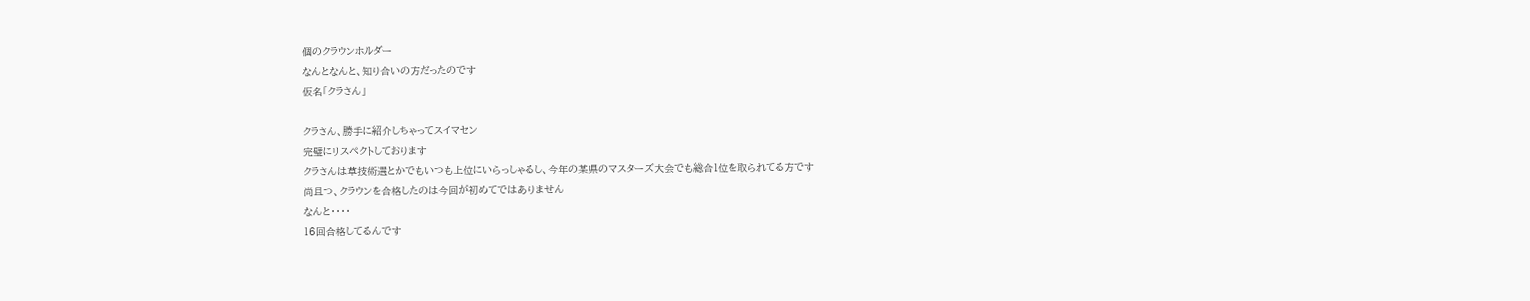個のクラウンホルダー
なんとなんと、知り合いの方だったのです
仮名「クラさん」

クラさん、勝手に紹介しちゃってスイマセン
完璧にリスペクトしております
クラさんは草技術選とかでもいつも上位にいらっしゃるし、今年の某県のマスターズ大会でも総合1位を取られてる方です
尚且つ、クラウンを合格したのは今回が初めてではありません
なんと・・・・
16回合格してるんです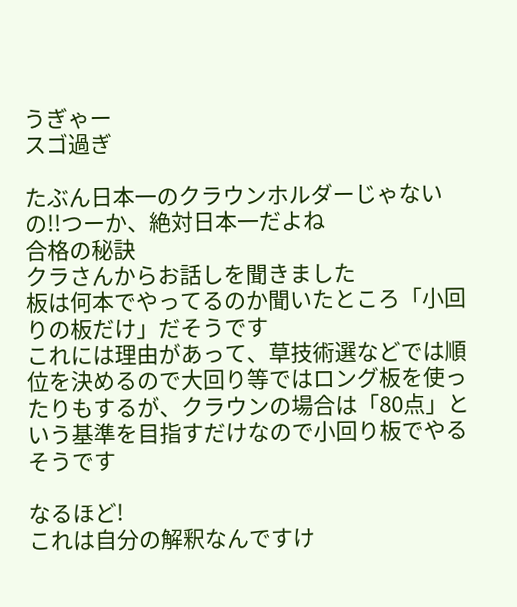うぎゃー
スゴ過ぎ

たぶん日本一のクラウンホルダーじゃないの!!つーか、絶対日本一だよね
合格の秘訣
クラさんからお話しを聞きました
板は何本でやってるのか聞いたところ「小回りの板だけ」だそうです
これには理由があって、草技術選などでは順位を決めるので大回り等ではロング板を使ったりもするが、クラウンの場合は「80点」という基準を目指すだけなので小回り板でやるそうです

なるほど!
これは自分の解釈なんですけ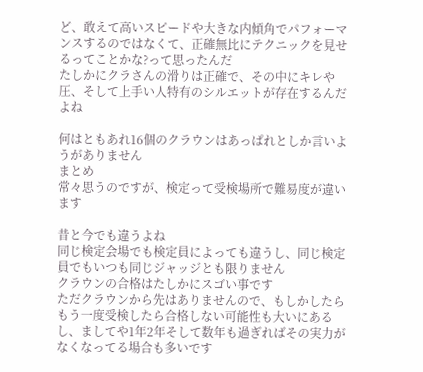ど、敢えて高いスピードや大きな内傾角でパフォーマンスするのではなくて、正確無比にテクニックを見せるってことかな?って思ったんだ
たしかにクラさんの滑りは正確で、その中にキレや圧、そして上手い人特有のシルエットが存在するんだよね

何はともあれ16個のクラウンはあっぱれとしか言いようがありません
まとめ
常々思うのですが、検定って受検場所で難易度が違います

昔と今でも違うよね
同じ検定会場でも検定員によっても違うし、同じ検定員でもいつも同じジャッジとも限りません
クラウンの合格はたしかにスゴい事です
ただクラウンから先はありませんので、もしかしたらもう一度受検したら合格しない可能性も大いにあるし、ましてや1年2年そして数年も過ぎればその実力がなくなってる場合も多いです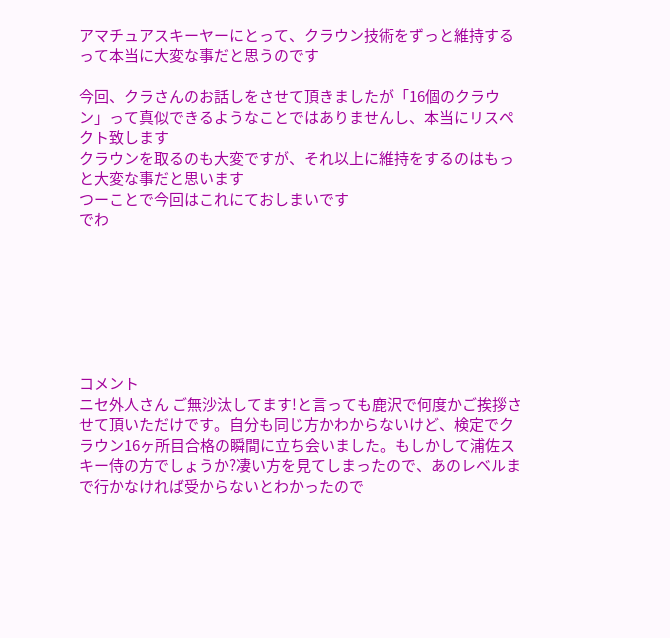アマチュアスキーヤーにとって、クラウン技術をずっと維持するって本当に大変な事だと思うのです

今回、クラさんのお話しをさせて頂きましたが「16個のクラウン」って真似できるようなことではありませんし、本当にリスペクト致します
クラウンを取るのも大変ですが、それ以上に維持をするのはもっと大変な事だと思います
つーことで今回はこれにておしまいです
でわ







コメント
ニセ外人さん ご無沙汰してます!と言っても鹿沢で何度かご挨拶させて頂いただけです。自分も同じ方かわからないけど、検定でクラウン16ヶ所目合格の瞬間に立ち会いました。もしかして浦佐スキー侍の方でしょうか?凄い方を見てしまったので、あのレベルまで行かなければ受からないとわかったので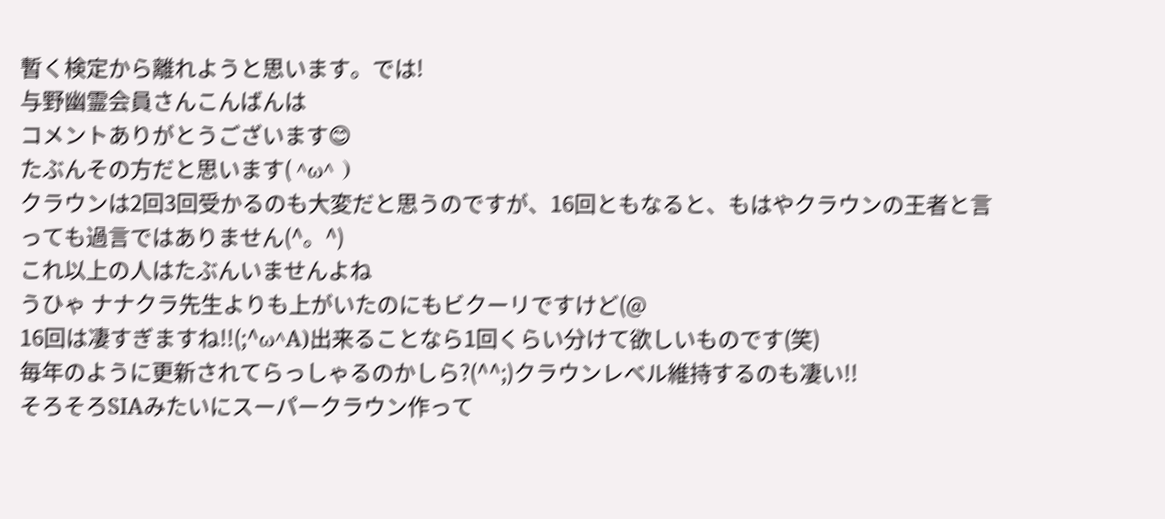暫く検定から離れようと思います。では!
与野幽霊会員さんこんばんは
コメントありがとうございます😊
たぶんその方だと思います( ^ω^ )
クラウンは2回3回受かるのも大変だと思うのですが、16回ともなると、もはやクラウンの王者と言っても過言ではありません(^。^)
これ以上の人はたぶんいませんよね
うひゃ ナナクラ先生よりも上がいたのにもビクーリですけど(@
16回は凄すぎますね!!(;^ω^A)出来ることなら1回くらい分けて欲しいものです(笑)
毎年のように更新されてらっしゃるのかしら?(^^;)クラウンレベル維持するのも凄い!!
そろそろSIAみたいにスーパークラウン作って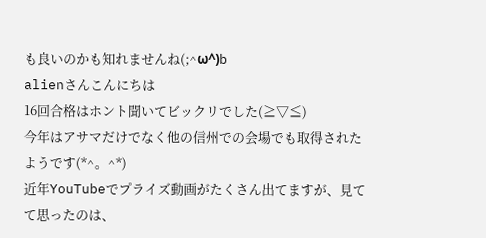も良いのかも知れませんね(;^ω^)b
alienさんこんにちは
16回合格はホント聞いてビックリでした(≧▽≦)
今年はアサマだけでなく他の信州での会場でも取得されたようです(*^。^*)
近年YouTubeでプライズ動画がたくさん出てますが、見てて思ったのは、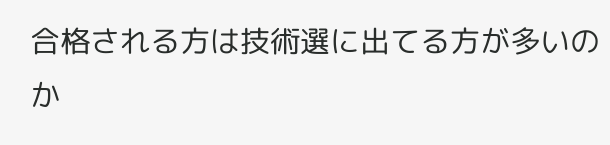合格される方は技術選に出てる方が多いのか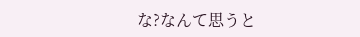な?なんて思うと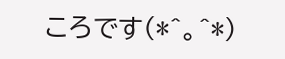ころです(*^。^*)